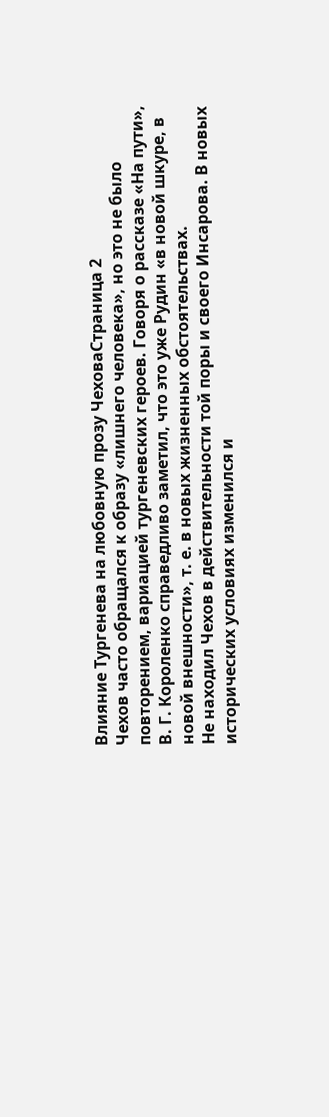Влияние Тургенева на любовную прозу ЧеховаСтраница 2
Чехов часто обращался к образу «лишнего человека», но это не было повторением, вариацией тургеневских героев. Говоря о рассказе «На пути», В. Г. Короленко справедливо заметил, что это уже Рудин «в новой шкуре, в новой внешности», т. е. в новых жизненных обстоятельствах.
Не находил Чехов в действительности той поры и своего Инсарова. В новых исторических условиях изменился и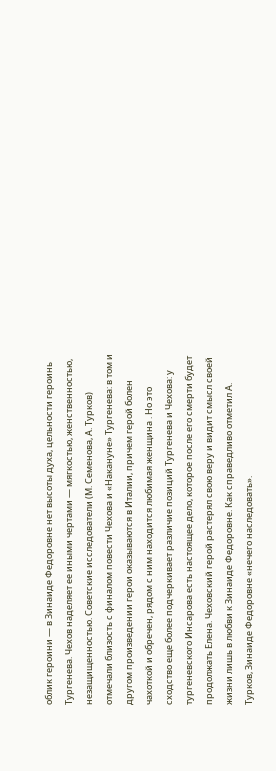облик героини — в Зинаиде Федоровне нет высоты духа, цельности героинь Тургенева. Чехов наделяет ее иными чертами — мягкостью, женственностью, незащищенностью. Советские исследователи (М. Семенова, А. Турков) отмечали близость с финалом повести Чехова и «Накануне» Тургенева: в том и другом произведении герои оказываются в Италии, причем герой болен чахоткой и обречен, рядом с ним находится любимая женщина . Но это сходство еще более подчеркивает различие позиций Тургенева и Чехова: у тургеневского Инсарова есть настоящее дело, которое после его смерти будет продолжать Елена. Чеховский герой растерял свою веру и видит смысл своей жизни лишь в любви к Зинаиде Федоровне. Как справедливо отметил А. Турков, Зинаиде Федоровне «нечего наследовать».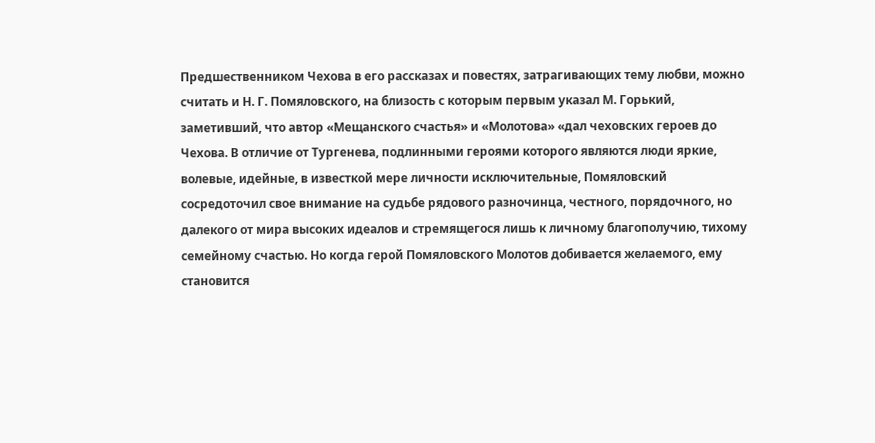Предшественником Чехова в его рассказах и повестях, затрагивающих тему любви, можно считать и Н. Г. Помяловского, на близость с которым первым указал М. Горький, заметивший, что автор «Мещанского счастья» и «Молотова» «дал чеховских героев до Чехова. В отличие от Тургенева, подлинными героями которого являются люди яркие, волевые, идейные, в известкой мере личности исключительные, Помяловский сосредоточил свое внимание на судьбе рядового разночинца, честного, порядочного, но далекого от мира высоких идеалов и стремящегося лишь к личному благополучию, тихому семейному счастью. Но когда герой Помяловского Молотов добивается желаемого, ему становится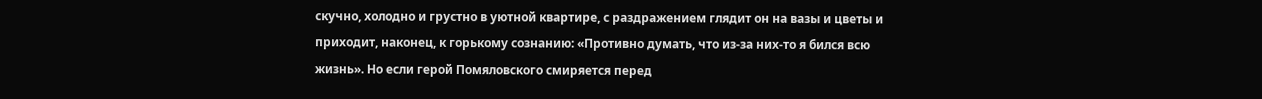скучно, холодно и грустно в уютной квартире, с раздражением глядит он на вазы и цветы и приходит, наконец, к горькому сознанию: «Противно думать, что из-за них-то я бился всю жизнь». Но если герой Помяловского смиряется перед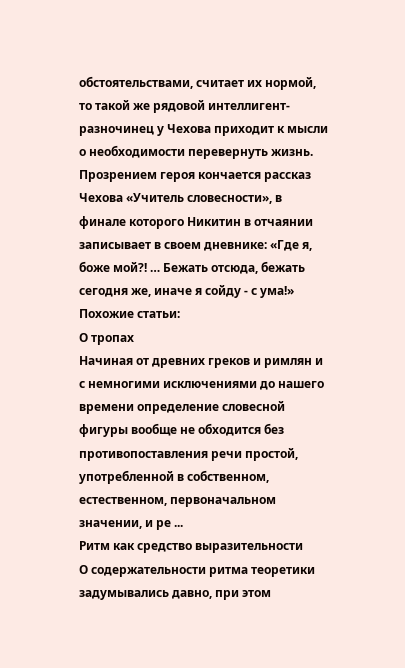обстоятельствами, считает их нормой, то такой же рядовой интеллигент-разночинец у Чехова приходит к мысли о необходимости перевернуть жизнь. Прозрением героя кончается рассказ Чехова «Учитель словесности», в финале которого Никитин в отчаянии записывает в своем дневнике: «Где я, боже мой?! … Бежать отсюда, бежать сегодня же, иначе я сойду - с ума!»
Похожие статьи:
О тропах
Начиная от древних греков и римлян и с немногими исключениями до нашего времени определение словесной фигуры вообще не обходится без противопоставления речи простой, употребленной в собственном, естественном, первоначальном значении, и ре ...
Ритм как средство выразительности
О содержательности ритма теоретики задумывались давно, при этом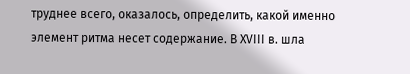труднее всего, оказалось, определить, какой именно элемент ритма несет содержание. В XVIII в. шла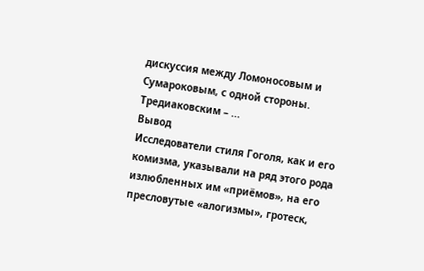дискуссия между Ломоносовым и Сумароковым, с одной стороны. Тредиаковским – ...
Вывод
Исследователи стиля Гоголя, как и его комизма, указывали на ряд этого рода излюбленных им «приёмов», на его пресловутые «алогизмы», гротеск,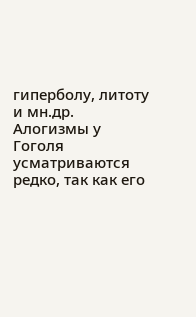гиперболу, литоту и мн.др. Алогизмы у Гоголя усматриваются редко, так как его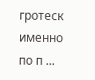гротеск именно по п ...